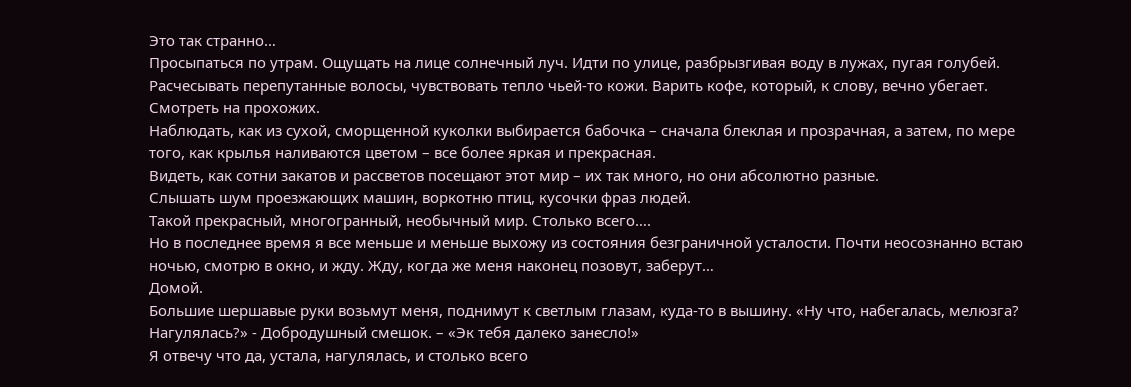Это так странно…
Просыпаться по утрам. Ощущать на лице солнечный луч. Идти по улице, разбрызгивая воду в лужах, пугая голубей. Расчесывать перепутанные волосы, чувствовать тепло чьей-то кожи. Варить кофе, который, к слову, вечно убегает. Смотреть на прохожих.
Наблюдать, как из сухой, сморщенной куколки выбирается бабочка – сначала блеклая и прозрачная, а затем, по мере того, как крылья наливаются цветом – все более яркая и прекрасная.
Видеть, как сотни закатов и рассветов посещают этот мир – их так много, но они абсолютно разные.
Слышать шум проезжающих машин, воркотню птиц, кусочки фраз людей.
Такой прекрасный, многогранный, необычный мир. Столько всего….
Но в последнее время я все меньше и меньше выхожу из состояния безграничной усталости. Почти неосознанно встаю ночью, смотрю в окно, и жду. Жду, когда же меня наконец позовут, заберут…
Домой.
Большие шершавые руки возьмут меня, поднимут к светлым глазам, куда-то в вышину. «Ну что, набегалась, мелюзга? Нагулялась?» - Добродушный смешок. – «Эк тебя далеко занесло!»
Я отвечу что да, устала, нагулялась, и столько всего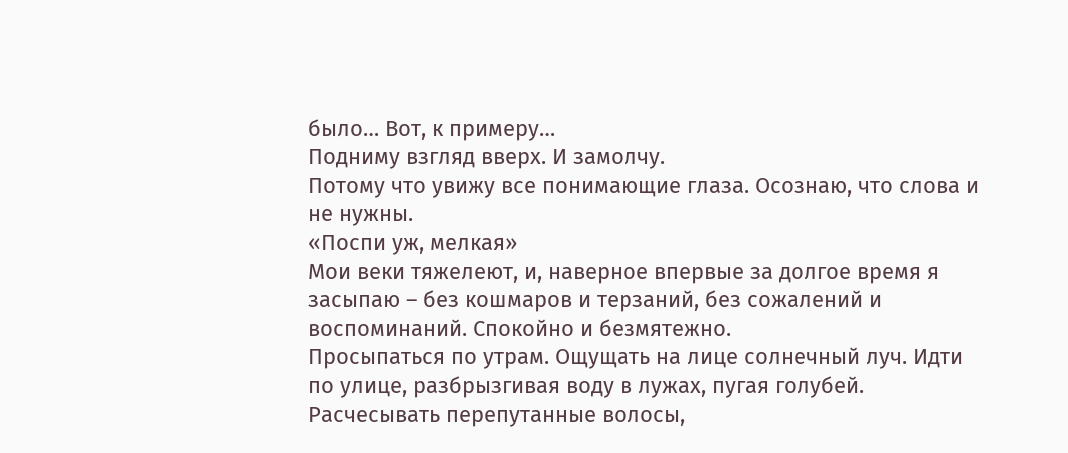было… Вот, к примеру…
Подниму взгляд вверх. И замолчу.
Потому что увижу все понимающие глаза. Осознаю, что слова и не нужны.
«Поспи уж, мелкая»
Мои веки тяжелеют, и, наверное впервые за долгое время я засыпаю – без кошмаров и терзаний, без сожалений и воспоминаний. Спокойно и безмятежно.
Просыпаться по утрам. Ощущать на лице солнечный луч. Идти по улице, разбрызгивая воду в лужах, пугая голубей. Расчесывать перепутанные волосы,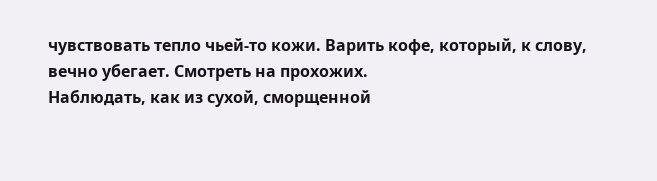чувствовать тепло чьей-то кожи. Варить кофе, который, к слову, вечно убегает. Смотреть на прохожих.
Наблюдать, как из сухой, сморщенной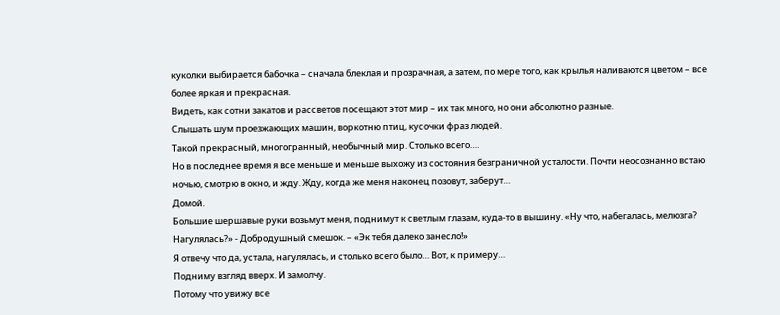куколки выбирается бабочка – сначала блеклая и прозрачная, а затем, по мере того, как крылья наливаются цветом – все более яркая и прекрасная.
Видеть, как сотни закатов и рассветов посещают этот мир – их так много, но они абсолютно разные.
Слышать шум проезжающих машин, воркотню птиц, кусочки фраз людей.
Такой прекрасный, многогранный, необычный мир. Столько всего….
Но в последнее время я все меньше и меньше выхожу из состояния безграничной усталости. Почти неосознанно встаю ночью, смотрю в окно, и жду. Жду, когда же меня наконец позовут, заберут…
Домой.
Большие шершавые руки возьмут меня, поднимут к светлым глазам, куда-то в вышину. «Ну что, набегалась, мелюзга? Нагулялась?» - Добродушный смешок. – «Эк тебя далеко занесло!»
Я отвечу что да, устала, нагулялась, и столько всего было… Вот, к примеру…
Подниму взгляд вверх. И замолчу.
Потому что увижу все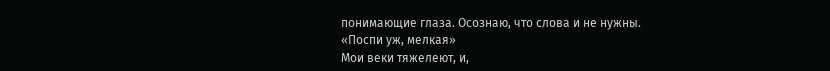понимающие глаза. Осознаю, что слова и не нужны.
«Поспи уж, мелкая»
Мои веки тяжелеют, и,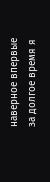наверное впервые за долгое время я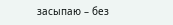засыпаю – без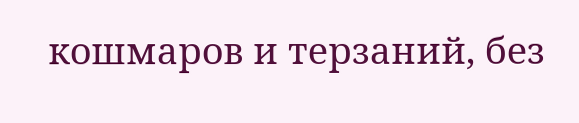кошмаров и терзаний, без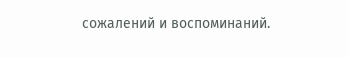сожалений и воспоминаний.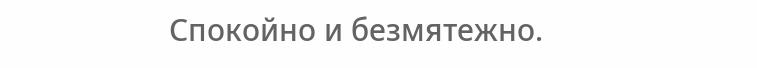Спокойно и безмятежно.